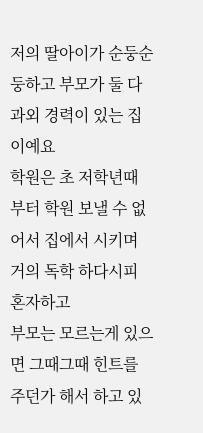저의 딸아이가 순둥순둥하고 부모가 둘 다 과외 경력이 있는 집이예요
학원은 초 저학년때 부터 학원 보낼 수 없어서 집에서 시키며 거의 독학 하다시피 혼자하고
부모는 모르는게 있으면 그때그때 힌트를 주던가 해서 하고 있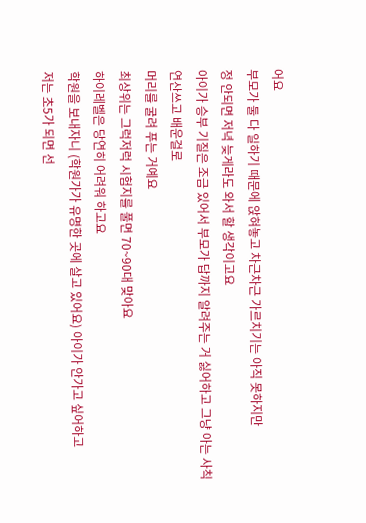어요
부모가 둘 다 일하기 때문에 앉혀놓고 차근차근 가르치기는 아직 못하지만
정 안되면 저녁 늦게라도 와서 할 생각이고요
아이가 승부 기질은 조금 있어서 부모가 답까지 알려주는 거 싫어하고 그냥 아는 사칙연산쓰고 배운걸로
머리를 굴려 푸는 거예요
최상위는 그럭저럭 시험지를 풀면 70~90대 맞아요
하이레벨은 당연히 어려워 하고요
학원을 보내자니 (학원가가 유명한 곳에 살고 있어요) 아이가 안가고 싶어하고
저는 초5가 되면 선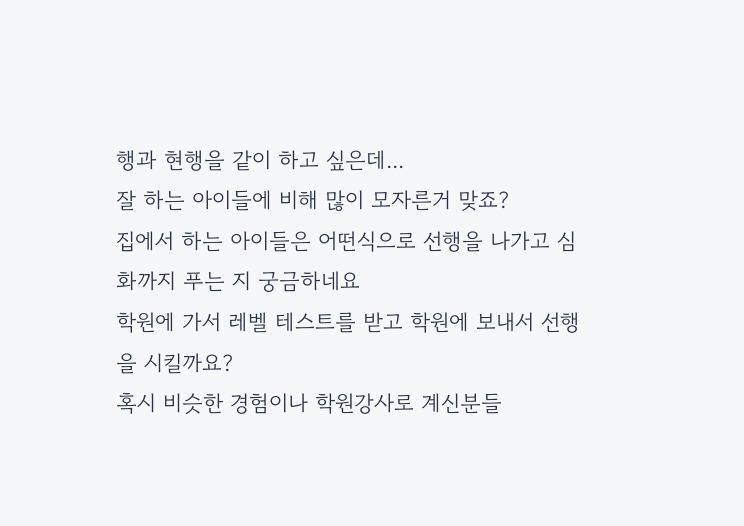행과 현행을 같이 하고 싶은데...
잘 하는 아이들에 비해 많이 모자른거 맞죠?
집에서 하는 아이들은 어떤식으로 선행을 나가고 심화까지 푸는 지 궁금하네요
학원에 가서 레벨 테스트를 받고 학원에 보내서 선행을 시킬까요?
혹시 비슷한 경험이나 학원강사로 계신분들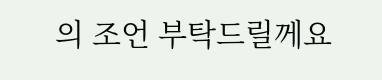의 조언 부탁드릴께요